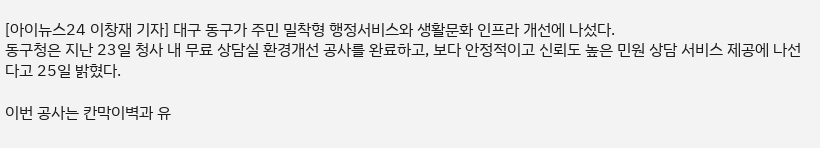[아이뉴스24 이창재 기자] 대구 동구가 주민 밀착형 행정서비스와 생활문화 인프라 개선에 나섰다.
동구청은 지난 23일 청사 내 무료 상담실 환경개선 공사를 완료하고, 보다 안정적이고 신뢰도 높은 민원 상담 서비스 제공에 나선다고 25일 밝혔다.

이번 공사는 칸막이벽과 유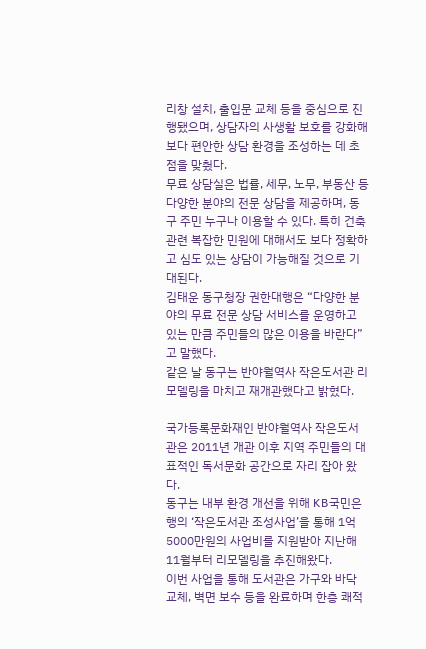리창 설치, 출입문 교체 등을 중심으로 진행됐으며, 상담자의 사생활 보호를 강화해 보다 편안한 상담 환경을 조성하는 데 초점을 맞췄다.
무료 상담실은 법률, 세무, 노무, 부동산 등 다양한 분야의 전문 상담을 제공하며, 동구 주민 누구나 이용할 수 있다. 특히 건축 관련 복잡한 민원에 대해서도 보다 정확하고 심도 있는 상담이 가능해질 것으로 기대된다.
김태운 동구청장 권한대행은 “다양한 분야의 무료 전문 상담 서비스를 운영하고 있는 만큼 주민들의 많은 이용을 바란다”고 말했다.
같은 날 동구는 반야월역사 작은도서관 리모델링을 마치고 재개관했다고 밝혔다.

국가등록문화재인 반야월역사 작은도서관은 2011년 개관 이후 지역 주민들의 대표적인 독서문화 공간으로 자리 잡아 왔다.
동구는 내부 환경 개선을 위해 KB국민은행의 ‘작은도서관 조성사업’을 통해 1억5000만원의 사업비를 지원받아 지난해 11월부터 리모델링을 추진해왔다.
이번 사업을 통해 도서관은 가구와 바닥 교체, 벽면 보수 등을 완료하며 한층 쾌적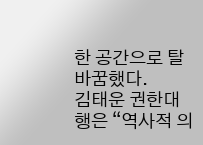한 공간으로 탈바꿈했다.
김태운 권한대행은 “역사적 의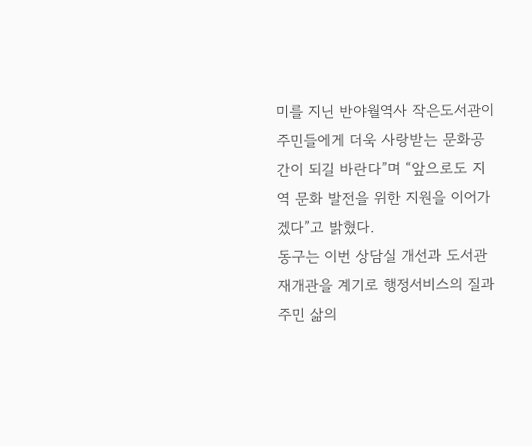미를 지닌 반야월역사 작은도서관이 주민들에게 더욱 사랑받는 문화공간이 되길 바란다”며 “앞으로도 지역 문화 발전을 위한 지원을 이어가겠다”고 밝혔다.
동구는 이번 상담실 개선과 도서관 재개관을 계기로 행정서비스의 질과 주민 삶의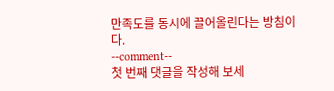만족도를 동시에 끌어올린다는 방침이다.
--comment--
첫 번째 댓글을 작성해 보세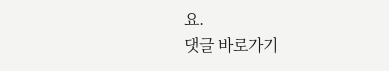요.
댓글 바로가기